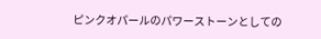ピンクオパールのパワーストーンとしての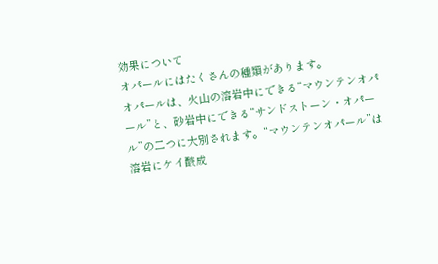効果について
オパールにはたくさんの種類があります。
オパールは、火山の溶岩中にできる“マウンテンオパール”と、砂岩中にできる“サンドストーン・オパール”の二つに大別されます。“マウンテンオパール”は溶岩にケイ酸成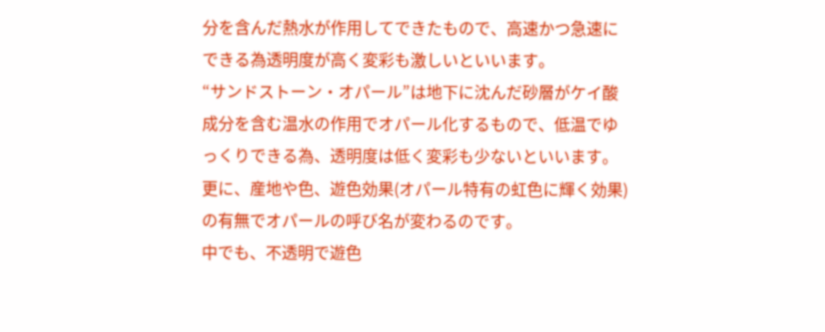分を含んだ熱水が作用してできたもので、高速かつ急速にできる為透明度が高く変彩も激しいといいます。
“サンドストーン・オパール”は地下に沈んだ砂層がケイ酸成分を含む温水の作用でオパール化するもので、低温でゆっくりできる為、透明度は低く変彩も少ないといいます。
更に、産地や色、遊色効果(オパール特有の虹色に輝く効果)の有無でオパールの呼び名が変わるのです。
中でも、不透明で遊色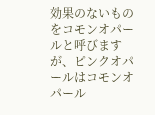効果のないものをコモンオパールと呼びますが、ピンクオパールはコモンオパール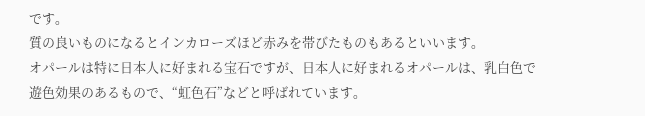です。
質の良いものになるとインカローズほど赤みを帯びたものもあるといいます。
オパールは特に日本人に好まれる宝石ですが、日本人に好まれるオパールは、乳白色で遊色効果のあるもので、“虹色石”などと呼ばれています。